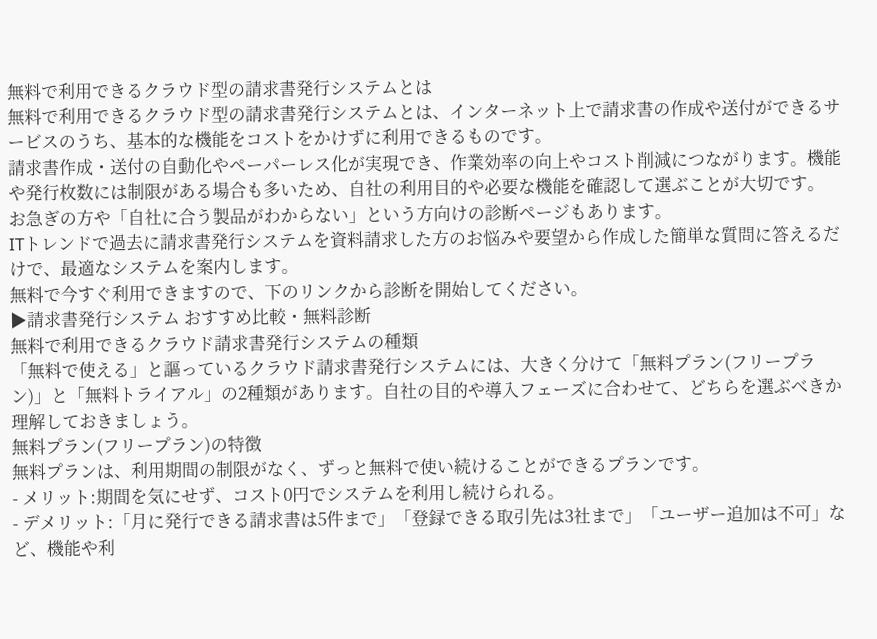無料で利用できるクラウド型の請求書発行システムとは
無料で利用できるクラウド型の請求書発行システムとは、インターネット上で請求書の作成や送付ができるサービスのうち、基本的な機能をコストをかけずに利用できるものです。
請求書作成・送付の自動化やペーパーレス化が実現でき、作業効率の向上やコスト削減につながります。機能や発行枚数には制限がある場合も多いため、自社の利用目的や必要な機能を確認して選ぶことが大切です。
お急ぎの方や「自社に合う製品がわからない」という方向けの診断ページもあります。
ITトレンドで過去に請求書発行システムを資料請求した方のお悩みや要望から作成した簡単な質問に答えるだけで、最適なシステムを案内します。
無料で今すぐ利用できますので、下のリンクから診断を開始してください。
▶請求書発行システム おすすめ比較・無料診断
無料で利用できるクラウド請求書発行システムの種類
「無料で使える」と謳っているクラウド請求書発行システムには、大きく分けて「無料プラン(フリープラン)」と「無料トライアル」の2種類があります。自社の目的や導入フェーズに合わせて、どちらを選ぶべきか理解しておきましょう。
無料プラン(フリープラン)の特徴
無料プランは、利用期間の制限がなく、ずっと無料で使い続けることができるプランです。
- メリット:期間を気にせず、コスト0円でシステムを利用し続けられる。
- デメリット:「月に発行できる請求書は5件まで」「登録できる取引先は3社まで」「ユーザー追加は不可」など、機能や利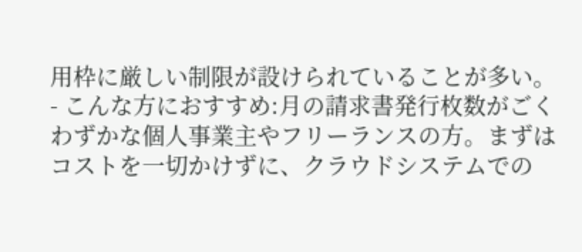用枠に厳しい制限が設けられていることが多い。
- こんな方におすすめ:月の請求書発行枚数がごくわずかな個人事業主やフリーランスの方。まずはコストを一切かけずに、クラウドシステムでの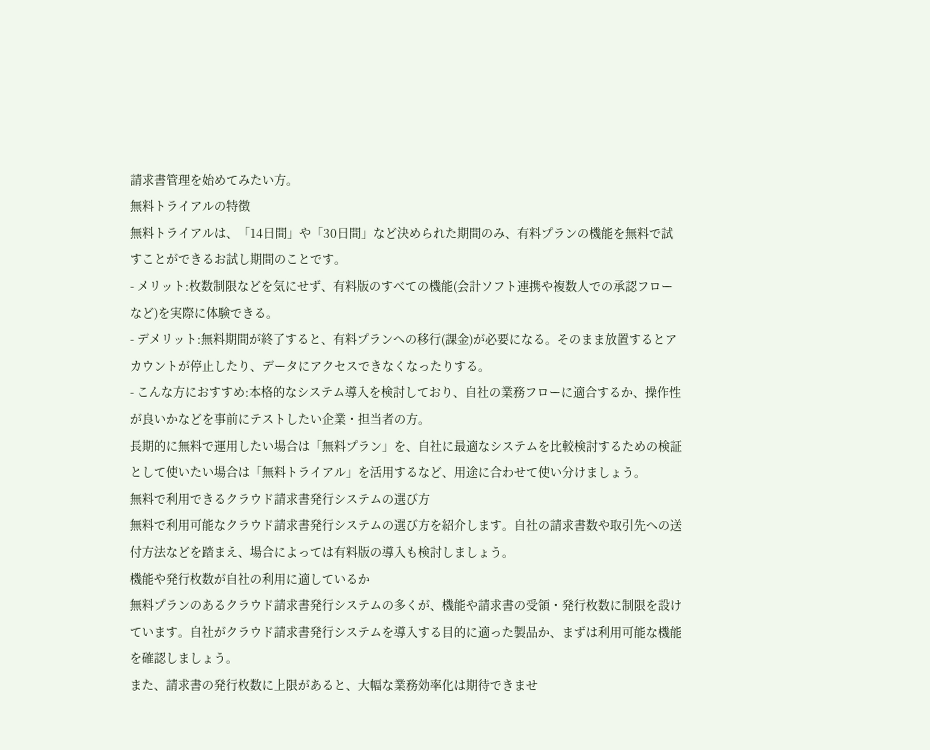請求書管理を始めてみたい方。
無料トライアルの特徴
無料トライアルは、「14日間」や「30日間」など決められた期間のみ、有料プランの機能を無料で試すことができるお試し期間のことです。
- メリット:枚数制限などを気にせず、有料版のすべての機能(会計ソフト連携や複数人での承認フローなど)を実際に体験できる。
- デメリット:無料期間が終了すると、有料プランへの移行(課金)が必要になる。そのまま放置するとアカウントが停止したり、データにアクセスできなくなったりする。
- こんな方におすすめ:本格的なシステム導入を検討しており、自社の業務フローに適合するか、操作性が良いかなどを事前にテストしたい企業・担当者の方。
長期的に無料で運用したい場合は「無料プラン」を、自社に最適なシステムを比較検討するための検証として使いたい場合は「無料トライアル」を活用するなど、用途に合わせて使い分けましょう。
無料で利用できるクラウド請求書発行システムの選び方
無料で利用可能なクラウド請求書発行システムの選び方を紹介します。自社の請求書数や取引先への送付方法などを踏まえ、場合によっては有料版の導入も検討しましょう。
機能や発行枚数が自社の利用に適しているか
無料プランのあるクラウド請求書発行システムの多くが、機能や請求書の受領・発行枚数に制限を設けています。自社がクラウド請求書発行システムを導入する目的に適った製品か、まずは利用可能な機能を確認しましょう。
また、請求書の発行枚数に上限があると、大幅な業務効率化は期待できませ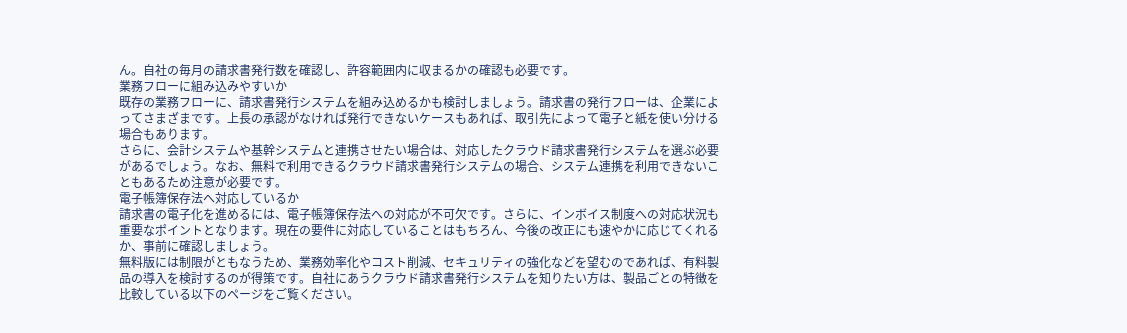ん。自社の毎月の請求書発行数を確認し、許容範囲内に収まるかの確認も必要です。
業務フローに組み込みやすいか
既存の業務フローに、請求書発行システムを組み込めるかも検討しましょう。請求書の発行フローは、企業によってさまざまです。上長の承認がなければ発行できないケースもあれば、取引先によって電子と紙を使い分ける場合もあります。
さらに、会計システムや基幹システムと連携させたい場合は、対応したクラウド請求書発行システムを選ぶ必要があるでしょう。なお、無料で利用できるクラウド請求書発行システムの場合、システム連携を利用できないこともあるため注意が必要です。
電子帳簿保存法へ対応しているか
請求書の電子化を進めるには、電子帳簿保存法への対応が不可欠です。さらに、インボイス制度への対応状況も重要なポイントとなります。現在の要件に対応していることはもちろん、今後の改正にも速やかに応じてくれるか、事前に確認しましょう。
無料版には制限がともなうため、業務効率化やコスト削減、セキュリティの強化などを望むのであれば、有料製品の導入を検討するのが得策です。自社にあうクラウド請求書発行システムを知りたい方は、製品ごとの特徴を比較している以下のページをご覧ください。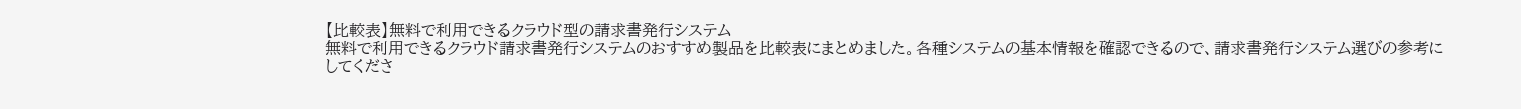【比較表】無料で利用できるクラウド型の請求書発行システム
無料で利用できるクラウド請求書発行システムのおすすめ製品を比較表にまとめました。各種システムの基本情報を確認できるので、請求書発行システム選びの参考にしてくださ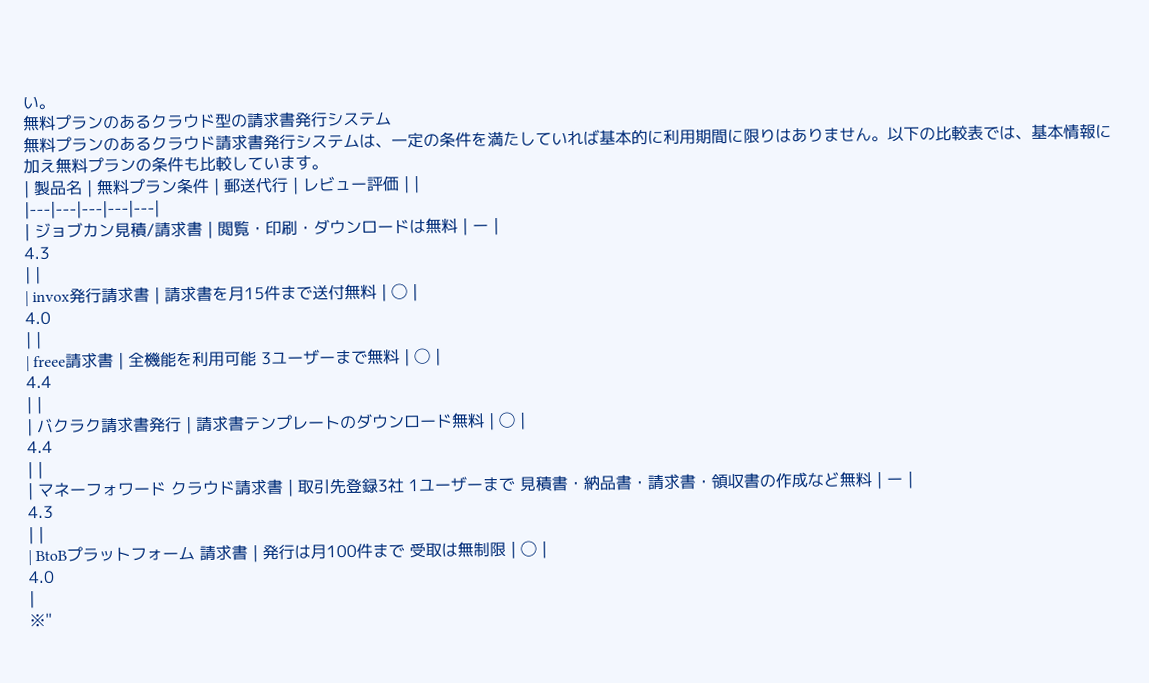い。
無料プランのあるクラウド型の請求書発行システム
無料プランのあるクラウド請求書発行システムは、一定の条件を満たしていれば基本的に利用期間に限りはありません。以下の比較表では、基本情報に加え無料プランの条件も比較しています。
| 製品名 | 無料プラン条件 | 郵送代行 | レビュー評価 | |
|---|---|---|---|---|
| ジョブカン見積/請求書 | 閲覧・印刷・ダウンロードは無料 | ー |
4.3
| |
| invox発行請求書 | 請求書を月15件まで送付無料 | ◯ |
4.0
| |
| freee請求書 | 全機能を利用可能 3ユーザーまで無料 | ◯ |
4.4
| |
| バクラク請求書発行 | 請求書テンプレートのダウンロード無料 | ◯ |
4.4
| |
| マネーフォワード クラウド請求書 | 取引先登録3社 1ユーザーまで 見積書・納品書・請求書・領収書の作成など無料 | ー |
4.3
| |
| BtoBプラットフォーム 請求書 | 発行は月100件まで 受取は無制限 | ◯ |
4.0
|
※"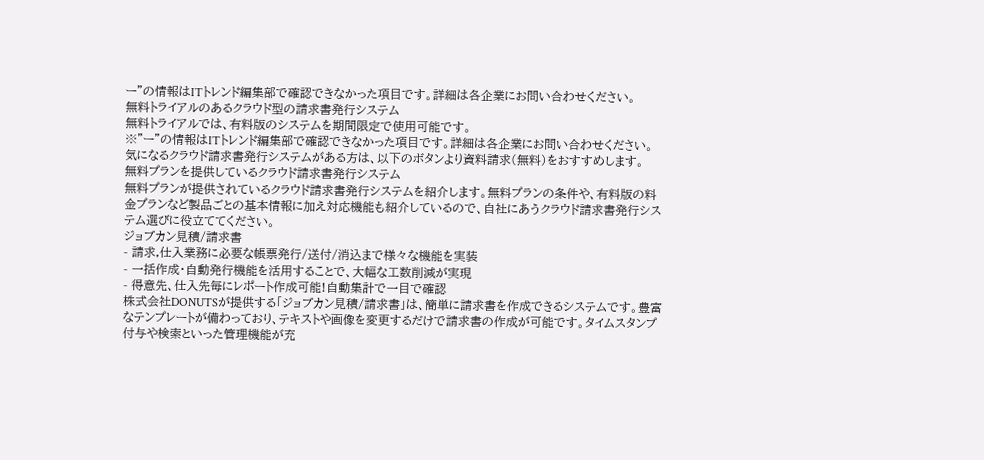ー"の情報はITトレンド編集部で確認できなかった項目です。詳細は各企業にお問い合わせください。
無料トライアルのあるクラウド型の請求書発行システム
無料トライアルでは、有料版のシステムを期間限定で使用可能です。
※"ー"の情報はITトレンド編集部で確認できなかった項目です。詳細は各企業にお問い合わせください。
気になるクラウド請求書発行システムがある方は、以下のボタンより資料請求(無料)をおすすめします。
無料プランを提供しているクラウド請求書発行システム
無料プランが提供されているクラウド請求書発行システムを紹介します。無料プランの条件や、有料版の料金プランなど製品ごとの基本情報に加え対応機能も紹介しているので、自社にあうクラウド請求書発行システム選びに役立ててください。
ジョブカン見積/請求書
- 請求,仕入業務に必要な帳票発行/送付/消込まで様々な機能を実装
- 一括作成・自動発行機能を活用することで、大幅な工数削減が実現
- 得意先、仕入先毎にレポート作成可能!自動集計で一目で確認
株式会社DONUTSが提供する「ジョブカン見積/請求書」は、簡単に請求書を作成できるシステムです。豊富なテンプレートが備わっており、テキストや画像を変更するだけで請求書の作成が可能です。タイムスタンプ付与や検索といった管理機能が充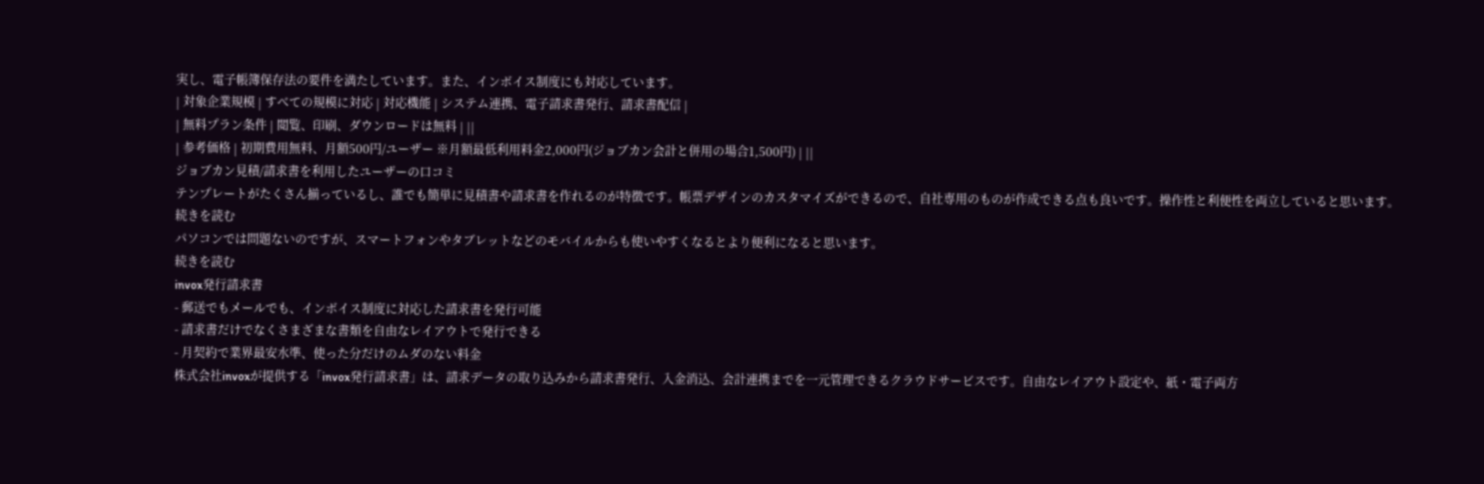実し、電子帳簿保存法の要件を満たしています。また、インボイス制度にも対応しています。
| 対象企業規模 | すべての規模に対応 | 対応機能 | システム連携、電子請求書発行、請求書配信 |
| 無料プラン条件 | 閲覧、印刷、ダウンロードは無料 | ||
| 参考価格 | 初期費用無料、月額500円/ユーザー ※月額最低利用料金2,000円(ジョブカン会計と併用の場合1,500円) | ||
ジョブカン見積/請求書を利用したユーザーの口コミ
テンプレートがたくさん揃っているし、誰でも簡単に見積書や請求書を作れるのが特徴です。帳票デザインのカスタマイズができるので、自社専用のものが作成できる点も良いです。操作性と利便性を両立していると思います。
続きを読む
パソコンでは問題ないのですが、スマートフォンやタブレットなどのモバイルからも使いやすくなるとより便利になると思います。
続きを読む
invox発行請求書
- 郵送でもメールでも、インボイス制度に対応した請求書を発行可能
- 請求書だけでなくさまざまな書類を自由なレイアウトで発行できる
- 月契約で業界最安水準、使った分だけのムダのない料金
株式会社invoxが提供する「invox発行請求書」は、請求データの取り込みから請求書発行、入金消込、会計連携までを一元管理できるクラウドサービスです。自由なレイアウト設定や、紙・電子両方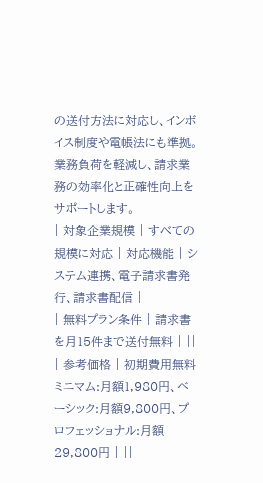の送付方法に対応し、インボイス制度や電帳法にも準拠。業務負荷を軽減し、請求業務の効率化と正確性向上をサポートします。
| 対象企業規模 | すべての規模に対応 | 対応機能 | システム連携、電子請求書発行、請求書配信 |
| 無料プラン条件 | 請求書を月15件まで送付無料 | ||
| 参考価格 | 初期費用無料 ミニマム:月額1,980円、ベーシック:月額9,800円、プロフェッショナル:月額29,800円 | ||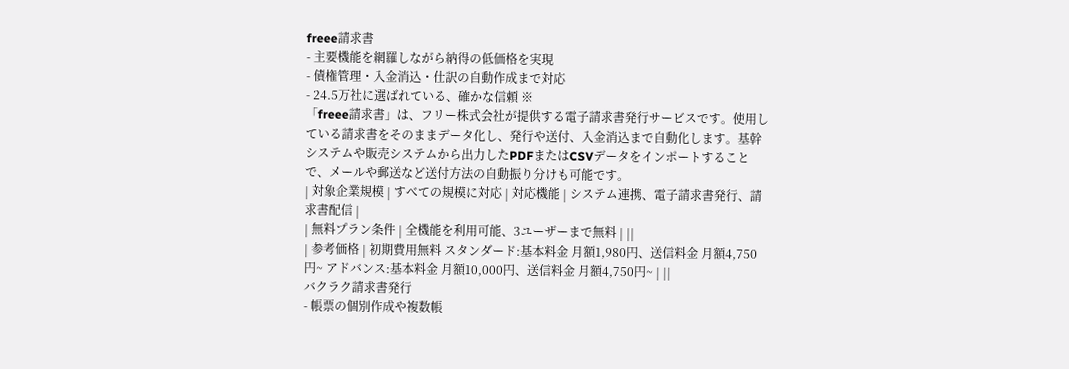freee請求書
- 主要機能を網羅しながら納得の低価格を実現
- 債権管理・入金消込・仕訳の自動作成まで対応
- 24.5万社に選ばれている、確かな信頼 ※
「freee請求書」は、フリー株式会社が提供する電子請求書発行サービスです。使用している請求書をそのままデータ化し、発行や送付、入金消込まで自動化します。基幹システムや販売システムから出力したPDFまたはCSVデータをインポートすることで、メールや郵送など送付方法の自動振り分けも可能です。
| 対象企業規模 | すべての規模に対応 | 対応機能 | システム連携、電子請求書発行、請求書配信 |
| 無料プラン条件 | 全機能を利用可能、3ユーザーまで無料 | ||
| 参考価格 | 初期費用無料 スタンダード:基本料金 月額1,980円、送信料金 月額4,750円~ アドバンス:基本料金 月額10,000円、送信料金 月額4,750円~ | ||
バクラク請求書発行
- 帳票の個別作成や複数帳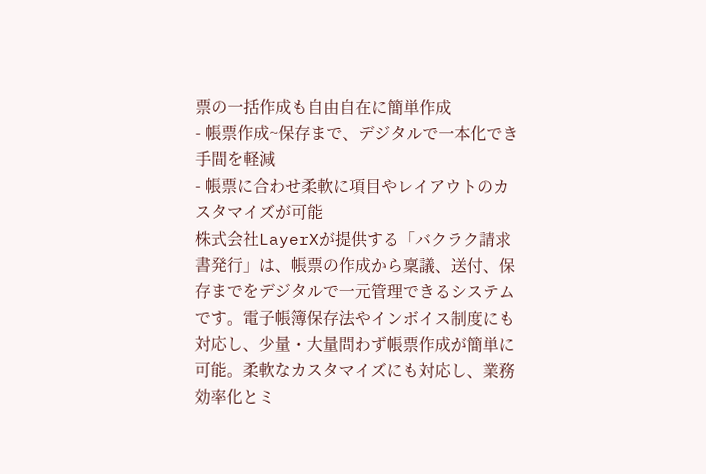票の一括作成も自由自在に簡単作成
- 帳票作成~保存まで、デジタルで一本化でき手間を軽減
- 帳票に合わせ柔軟に項目やレイアウトのカスタマイズが可能
株式会社LayerXが提供する「バクラク請求書発行」は、帳票の作成から稟議、送付、保存までをデジタルで一元管理できるシステムです。電子帳簿保存法やインボイス制度にも対応し、少量・大量問わず帳票作成が簡単に可能。柔軟なカスタマイズにも対応し、業務効率化とミ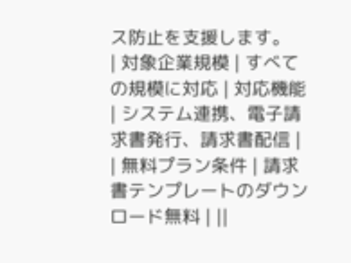ス防止を支援します。
| 対象企業規模 | すべての規模に対応 | 対応機能 | システム連携、電子請求書発行、請求書配信 |
| 無料プラン条件 | 請求書テンプレートのダウンロード無料 | ||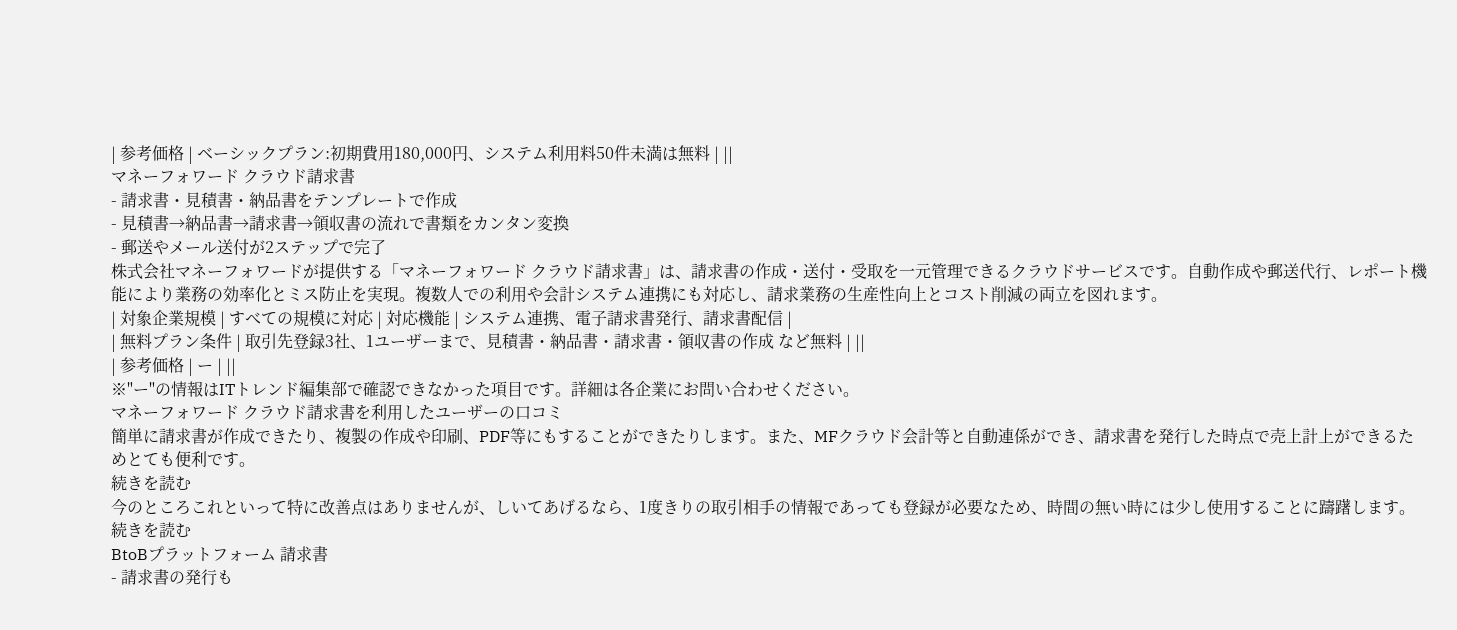| 参考価格 | ベーシックプラン:初期費用180,000円、システム利用料50件未満は無料 | ||
マネーフォワード クラウド請求書
- 請求書・見積書・納品書をテンプレートで作成
- 見積書→納品書→請求書→領収書の流れで書類をカンタン変換
- 郵送やメール送付が2ステップで完了
株式会社マネーフォワードが提供する「マネーフォワード クラウド請求書」は、請求書の作成・送付・受取を一元管理できるクラウドサービスです。自動作成や郵送代行、レポート機能により業務の効率化とミス防止を実現。複数人での利用や会計システム連携にも対応し、請求業務の生産性向上とコスト削減の両立を図れます。
| 対象企業規模 | すべての規模に対応 | 対応機能 | システム連携、電子請求書発行、請求書配信 |
| 無料プラン条件 | 取引先登録3社、1ユーザーまで、見積書・納品書・請求書・領収書の作成 など無料 | ||
| 参考価格 | ー | ||
※"ー"の情報はITトレンド編集部で確認できなかった項目です。詳細は各企業にお問い合わせください。
マネーフォワード クラウド請求書を利用したユーザーの口コミ
簡単に請求書が作成できたり、複製の作成や印刷、PDF等にもすることができたりします。また、MFクラウド会計等と自動連係ができ、請求書を発行した時点で売上計上ができるためとても便利です。
続きを読む
今のところこれといって特に改善点はありませんが、しいてあげるなら、1度きりの取引相手の情報であっても登録が必要なため、時間の無い時には少し使用することに躊躇します。
続きを読む
BtoBプラットフォーム 請求書
- 請求書の発行も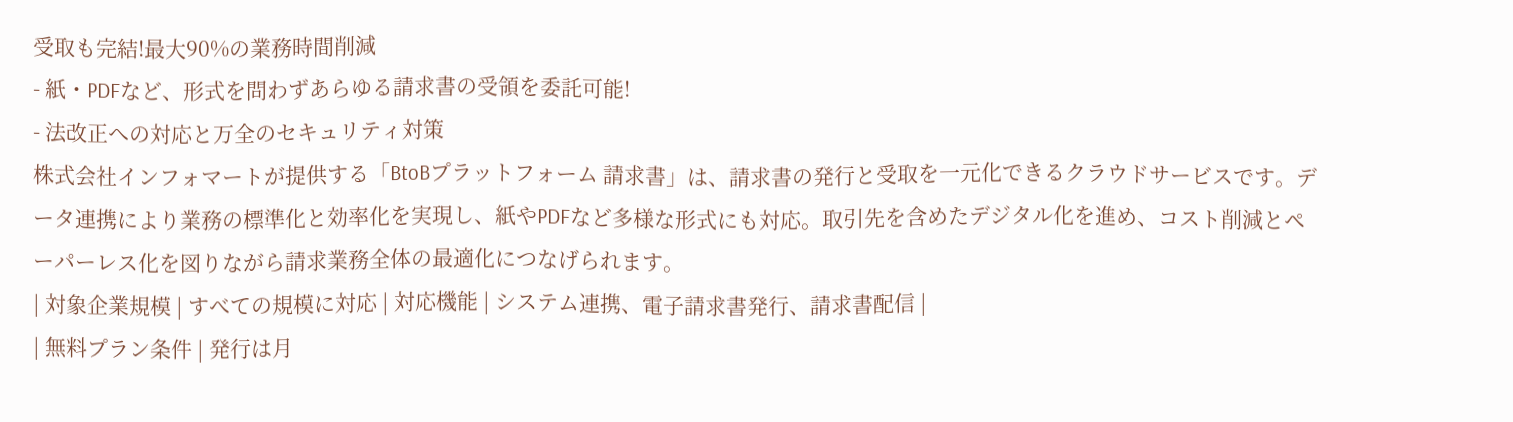受取も完結!最大90%の業務時間削減
- 紙・PDFなど、形式を問わずあらゆる請求書の受領を委託可能!
- 法改正への対応と万全のセキュリティ対策
株式会社インフォマートが提供する「BtoBプラットフォーム 請求書」は、請求書の発行と受取を一元化できるクラウドサービスです。データ連携により業務の標準化と効率化を実現し、紙やPDFなど多様な形式にも対応。取引先を含めたデジタル化を進め、コスト削減とペーパーレス化を図りながら請求業務全体の最適化につなげられます。
| 対象企業規模 | すべての規模に対応 | 対応機能 | システム連携、電子請求書発行、請求書配信 |
| 無料プラン条件 | 発行は月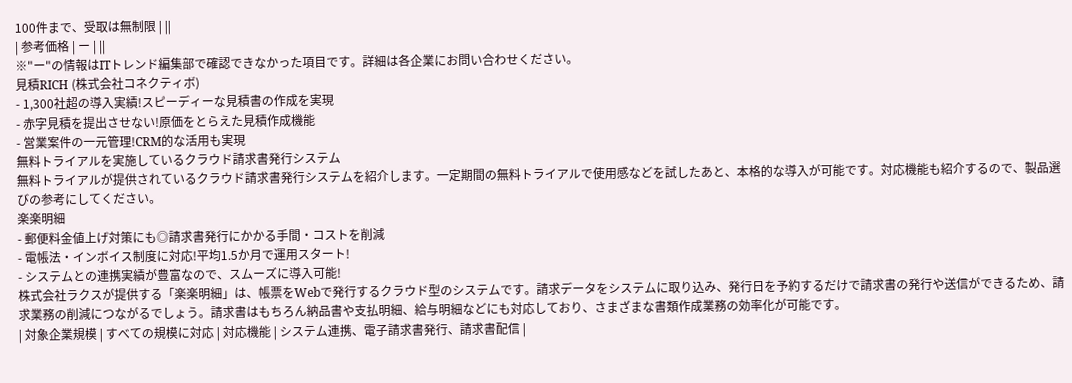100件まで、受取は無制限 | ||
| 参考価格 | ー | ||
※"ー"の情報はITトレンド編集部で確認できなかった項目です。詳細は各企業にお問い合わせください。
見積RICH (株式会社コネクティボ)
- 1,300社超の導入実績!スピーディーな見積書の作成を実現
- 赤字見積を提出させない!原価をとらえた見積作成機能
- 営業案件の一元管理!CRM的な活用も実現
無料トライアルを実施しているクラウド請求書発行システム
無料トライアルが提供されているクラウド請求書発行システムを紹介します。一定期間の無料トライアルで使用感などを試したあと、本格的な導入が可能です。対応機能も紹介するので、製品選びの参考にしてください。
楽楽明細
- 郵便料金値上げ対策にも◎請求書発行にかかる手間・コストを削減
- 電帳法・インボイス制度に対応!平均1.5か月で運用スタート!
- システムとの連携実績が豊富なので、スムーズに導入可能!
株式会社ラクスが提供する「楽楽明細」は、帳票をWebで発行するクラウド型のシステムです。請求データをシステムに取り込み、発行日を予約するだけで請求書の発行や送信ができるため、請求業務の削減につながるでしょう。請求書はもちろん納品書や支払明細、給与明細などにも対応しており、さまざまな書類作成業務の効率化が可能です。
| 対象企業規模 | すべての規模に対応 | 対応機能 | システム連携、電子請求書発行、請求書配信 |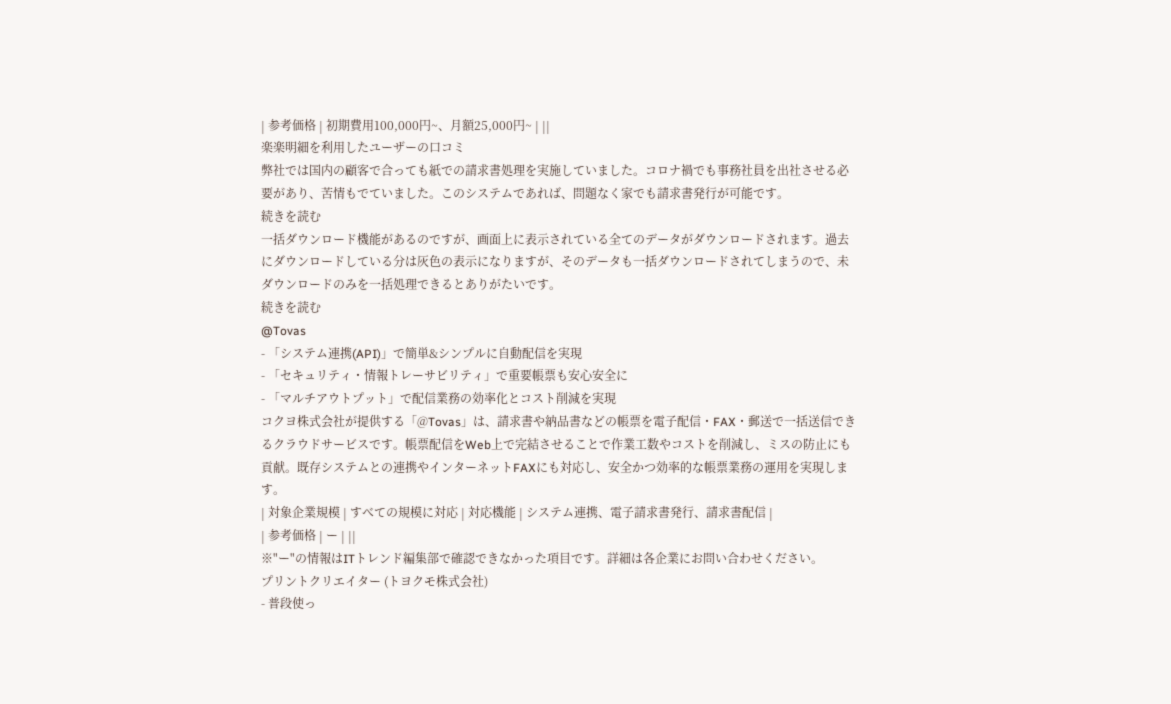| 参考価格 | 初期費用100,000円~、月額25,000円~ | ||
楽楽明細を利用したユーザーの口コミ
弊社では国内の顧客で合っても紙での請求書処理を実施していました。コロナ禍でも事務社員を出社させる必要があり、苦情もでていました。このシステムであれば、問題なく家でも請求書発行が可能です。
続きを読む
一括ダウンロード機能があるのですが、画面上に表示されている全てのデータがダウンロードされます。過去にダウンロードしている分は灰色の表示になりますが、そのデータも一括ダウンロードされてしまうので、未ダウンロードのみを一括処理できるとありがたいです。
続きを読む
@Tovas
- 「システム連携(API)」で簡単&シンプルに自動配信を実現
- 「セキュリティ・情報トレーサビリティ」で重要帳票も安心安全に
- 「マルチアウトプット」で配信業務の効率化とコスト削減を実現
コクヨ株式会社が提供する「@Tovas」は、請求書や納品書などの帳票を電子配信・FAX・郵送で一括送信できるクラウドサービスです。帳票配信をWeb上で完結させることで作業工数やコストを削減し、ミスの防止にも貢献。既存システムとの連携やインターネットFAXにも対応し、安全かつ効率的な帳票業務の運用を実現します。
| 対象企業規模 | すべての規模に対応 | 対応機能 | システム連携、電子請求書発行、請求書配信 |
| 参考価格 | ー | ||
※"ー"の情報はITトレンド編集部で確認できなかった項目です。詳細は各企業にお問い合わせください。
プリントクリエイター (トヨクモ株式会社)
- 普段使っ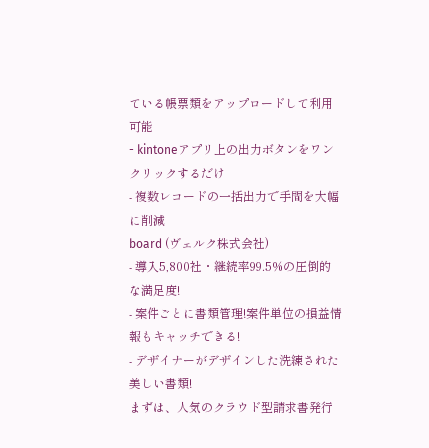ている帳票類をアップロードして利用可能
- kintoneアプリ上の出力ボタンをワンクリックするだけ
- 複数レコードの一括出力で手間を大幅に削減
board (ヴェルク株式会社)
- 導入5,800社・継続率99.5%の圧倒的な満足度!
- 案件ごとに書類管理!案件単位の損益情報もキャッチできる!
- デザイナーがデザインした洗練された美しい書類!
まずは、人気のクラウド型請求書発行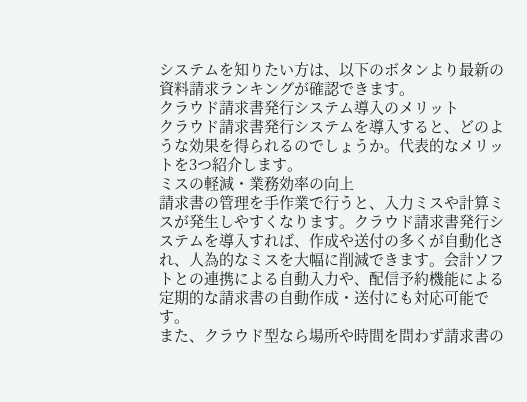システムを知りたい方は、以下のボタンより最新の資料請求ランキングが確認できます。
クラウド請求書発行システム導入のメリット
クラウド請求書発行システムを導入すると、どのような効果を得られるのでしょうか。代表的なメリットを3つ紹介します。
ミスの軽減・業務効率の向上
請求書の管理を手作業で行うと、入力ミスや計算ミスが発生しやすくなります。クラウド請求書発行システムを導入すれば、作成や送付の多くが自動化され、人為的なミスを大幅に削減できます。会計ソフトとの連携による自動入力や、配信予約機能による定期的な請求書の自動作成・送付にも対応可能です。
また、クラウド型なら場所や時間を問わず請求書の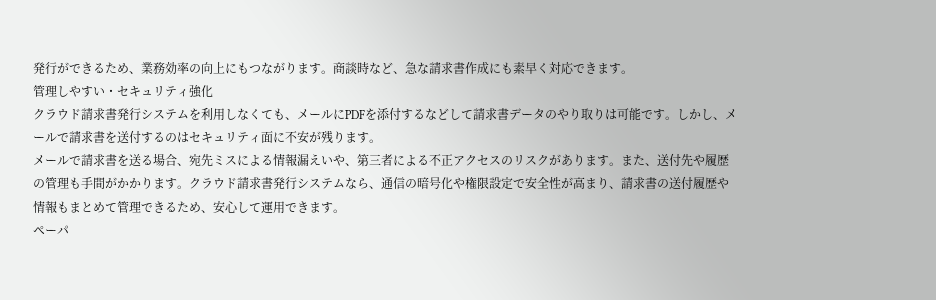発行ができるため、業務効率の向上にもつながります。商談時など、急な請求書作成にも素早く対応できます。
管理しやすい・セキュリティ強化
クラウド請求書発行システムを利用しなくても、メールにPDFを添付するなどして請求書データのやり取りは可能です。しかし、メールで請求書を送付するのはセキュリティ面に不安が残ります。
メールで請求書を送る場合、宛先ミスによる情報漏えいや、第三者による不正アクセスのリスクがあります。また、送付先や履歴の管理も手間がかかります。クラウド請求書発行システムなら、通信の暗号化や権限設定で安全性が高まり、請求書の送付履歴や情報もまとめて管理できるため、安心して運用できます。
ペーパ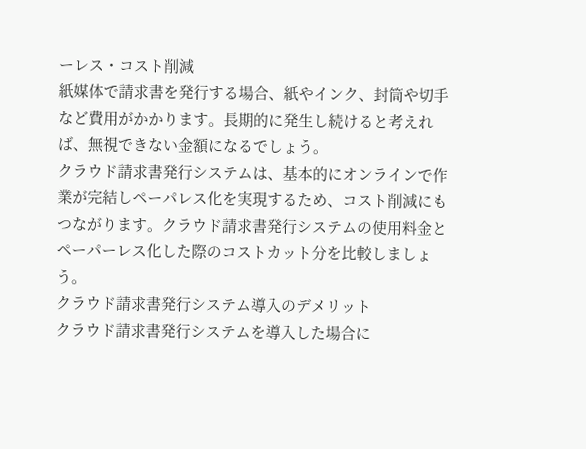ーレス・コスト削減
紙媒体で請求書を発行する場合、紙やインク、封筒や切手など費用がかかります。長期的に発生し続けると考えれば、無視できない金額になるでしょう。
クラウド請求書発行システムは、基本的にオンラインで作業が完結しペーパレス化を実現するため、コスト削減にもつながります。クラウド請求書発行システムの使用料金とペーパーレス化した際のコストカット分を比較しましょう。
クラウド請求書発行システム導入のデメリット
クラウド請求書発行システムを導入した場合に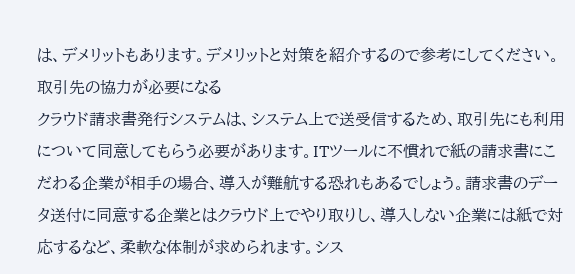は、デメリットもあります。デメリットと対策を紹介するので参考にしてください。
取引先の協力が必要になる
クラウド請求書発行システムは、システム上で送受信するため、取引先にも利用について同意してもらう必要があります。ITツールに不慣れで紙の請求書にこだわる企業が相手の場合、導入が難航する恐れもあるでしょう。請求書のデータ送付に同意する企業とはクラウド上でやり取りし、導入しない企業には紙で対応するなど、柔軟な体制が求められます。シス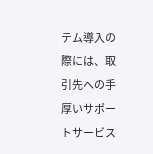テム導入の際には、取引先への手厚いサポートサービス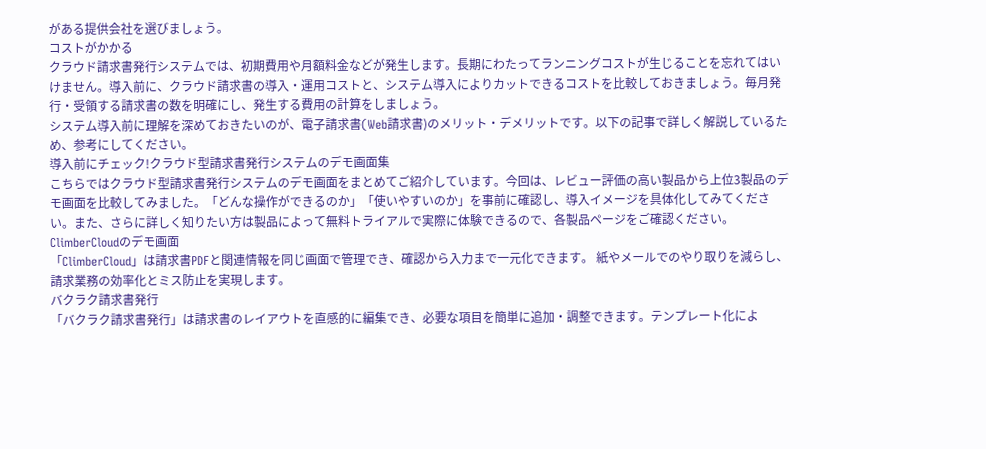がある提供会社を選びましょう。
コストがかかる
クラウド請求書発行システムでは、初期費用や月額料金などが発生します。長期にわたってランニングコストが生じることを忘れてはいけません。導入前に、クラウド請求書の導入・運用コストと、システム導入によりカットできるコストを比較しておきましょう。毎月発行・受領する請求書の数を明確にし、発生する費用の計算をしましょう。
システム導入前に理解を深めておきたいのが、電子請求書(Web請求書)のメリット・デメリットです。以下の記事で詳しく解説しているため、参考にしてください。
導入前にチェック!クラウド型請求書発行システムのデモ画面集
こちらではクラウド型請求書発行システムのデモ画面をまとめてご紹介しています。今回は、レビュー評価の高い製品から上位3製品のデモ画面を比較してみました。「どんな操作ができるのか」「使いやすいのか」を事前に確認し、導入イメージを具体化してみてください。また、さらに詳しく知りたい方は製品によって無料トライアルで実際に体験できるので、各製品ページをご確認ください。
ClimberCloudのデモ画面
「ClimberCloud」は請求書PDFと関連情報を同じ画面で管理でき、確認から入力まで一元化できます。 紙やメールでのやり取りを減らし、請求業務の効率化とミス防止を実現します。
バクラク請求書発行
「バクラク請求書発行」は請求書のレイアウトを直感的に編集でき、必要な項目を簡単に追加・調整できます。テンプレート化によ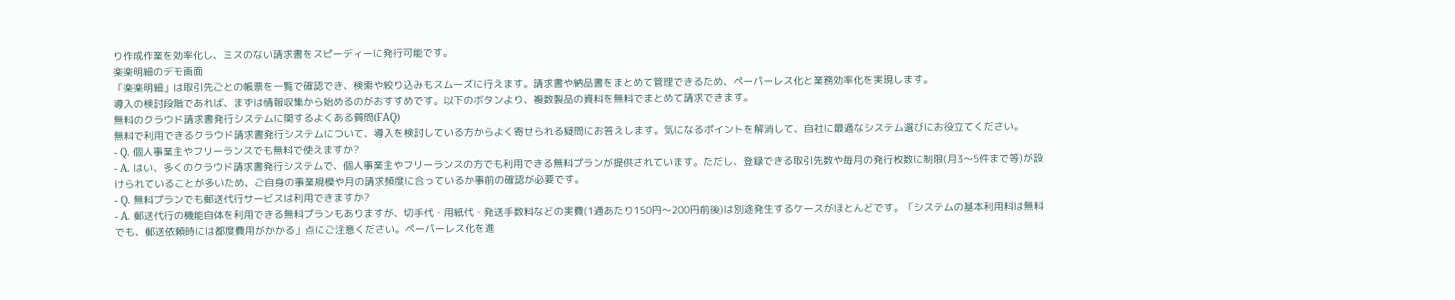り作成作業を効率化し、ミスのない請求書をスピーディーに発行可能です。
楽楽明細のデモ画面
「楽楽明細」は取引先ごとの帳票を一覧で確認でき、検索や絞り込みもスムーズに行えます。請求書や納品書をまとめて管理できるため、ペーパーレス化と業務効率化を実現します。
導入の検討段階であれば、まずは情報収集から始めるのがおすすめです。以下のボタンより、複数製品の資料を無料でまとめて請求できます。
無料のクラウド請求書発行システムに関するよくある質問(FAQ)
無料で利用できるクラウド請求書発行システムについて、導入を検討している方からよく寄せられる疑問にお答えします。気になるポイントを解消して、自社に最適なシステム選びにお役立てください。
- Q. 個人事業主やフリーランスでも無料で使えますか?
- A. はい、多くのクラウド請求書発行システムで、個人事業主やフリーランスの方でも利用できる無料プランが提供されています。ただし、登録できる取引先数や毎月の発行枚数に制限(月3〜5件まで等)が設けられていることが多いため、ご自身の事業規模や月の請求頻度に合っているか事前の確認が必要です。
- Q. 無料プランでも郵送代行サービスは利用できますか?
- A. 郵送代行の機能自体を利用できる無料プランもありますが、切手代・用紙代・発送手数料などの実費(1通あたり150円〜200円前後)は別途発生するケースがほとんどです。「システムの基本利用料は無料でも、郵送依頼時には都度費用がかかる」点にご注意ください。ペーパーレス化を進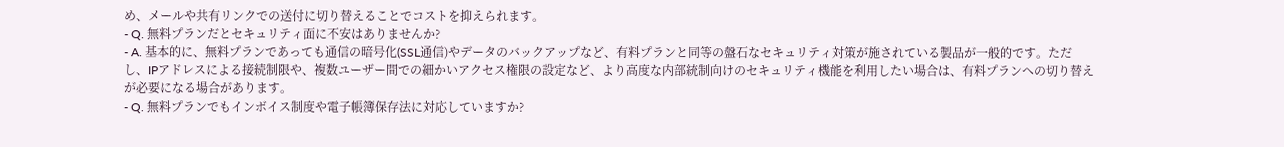め、メールや共有リンクでの送付に切り替えることでコストを抑えられます。
- Q. 無料プランだとセキュリティ面に不安はありませんか?
- A. 基本的に、無料プランであっても通信の暗号化(SSL通信)やデータのバックアップなど、有料プランと同等の盤石なセキュリティ対策が施されている製品が一般的です。ただし、IPアドレスによる接続制限や、複数ユーザー間での細かいアクセス権限の設定など、より高度な内部統制向けのセキュリティ機能を利用したい場合は、有料プランへの切り替えが必要になる場合があります。
- Q. 無料プランでもインボイス制度や電子帳簿保存法に対応していますか?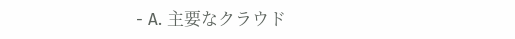- A. 主要なクラウド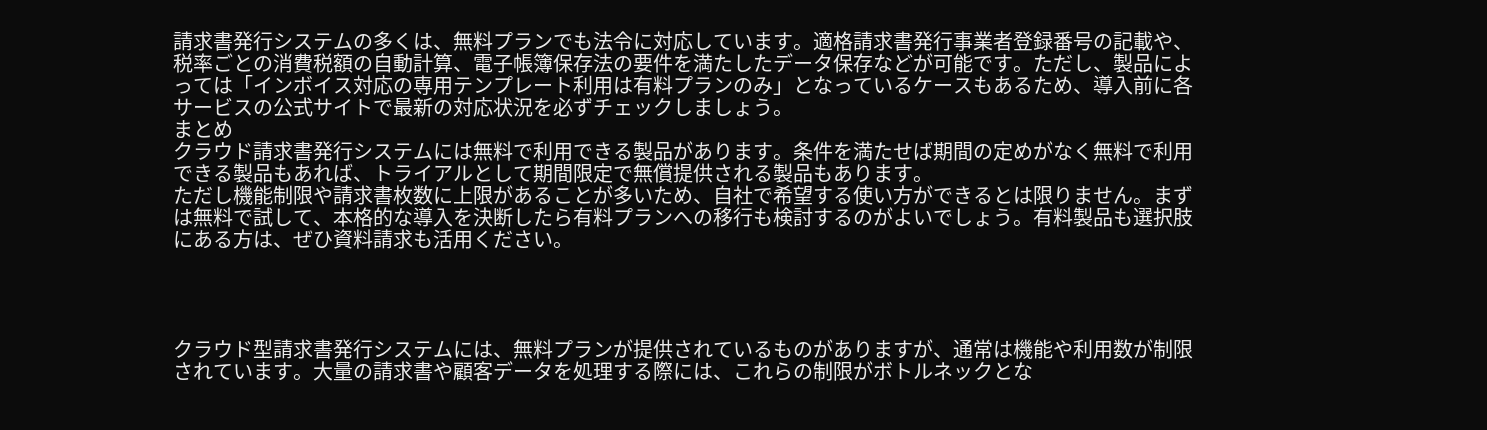請求書発行システムの多くは、無料プランでも法令に対応しています。適格請求書発行事業者登録番号の記載や、税率ごとの消費税額の自動計算、電子帳簿保存法の要件を満たしたデータ保存などが可能です。ただし、製品によっては「インボイス対応の専用テンプレート利用は有料プランのみ」となっているケースもあるため、導入前に各サービスの公式サイトで最新の対応状況を必ずチェックしましょう。
まとめ
クラウド請求書発行システムには無料で利用できる製品があります。条件を満たせば期間の定めがなく無料で利用できる製品もあれば、トライアルとして期間限定で無償提供される製品もあります。
ただし機能制限や請求書枚数に上限があることが多いため、自社で希望する使い方ができるとは限りません。まずは無料で試して、本格的な導入を決断したら有料プランへの移行も検討するのがよいでしょう。有料製品も選択肢にある方は、ぜひ資料請求も活用ください。




クラウド型請求書発行システムには、無料プランが提供されているものがありますが、通常は機能や利用数が制限されています。大量の請求書や顧客データを処理する際には、これらの制限がボトルネックとな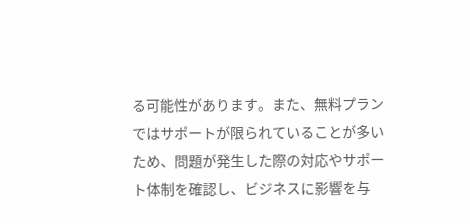る可能性があります。また、無料プランではサポートが限られていることが多いため、問題が発生した際の対応やサポート体制を確認し、ビジネスに影響を与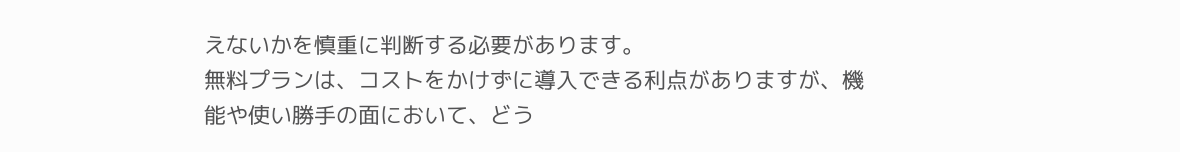えないかを慎重に判断する必要があります。
無料プランは、コストをかけずに導入できる利点がありますが、機能や使い勝手の面において、どう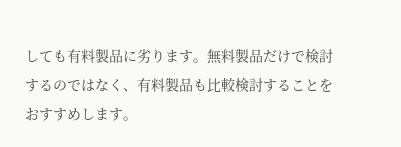しても有料製品に劣ります。無料製品だけで検討するのではなく、有料製品も比較検討することをおすすめします。